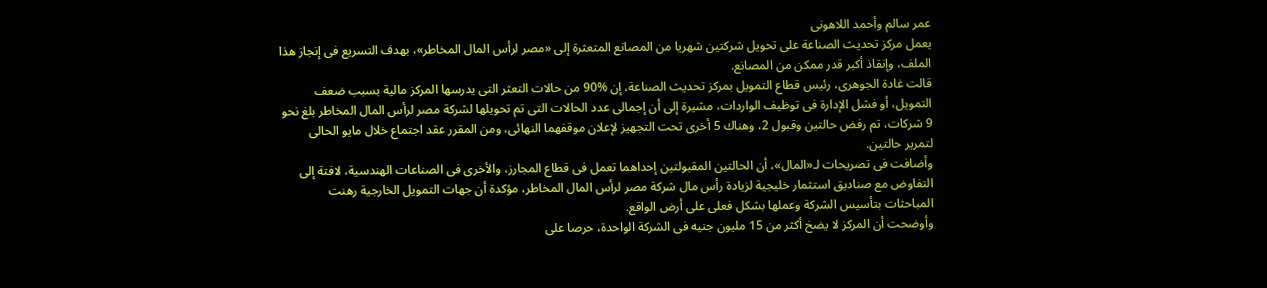عمر سالم وأحمد اللاهونى
يعمل مركز تحديث الصناعة على تحويل شركتين شهريا من المصانع المتعثرة إلى «مصر لرأس المال المخاطر»، بهدف التسريع فى إنجاز هذا الملف، وإنقاذ أكبر قدر ممكن من المصانع.
قالت غادة الجوهرى، رئيس قطاع التمويل بمركز تحديث الصناعة، إن %90 من حالات التعثر التى يدرسها المركز مالية بسبب ضعف التمويل، أو فشل الإدارة فى توظيف الواردات، مشيرة إلى أن إجمالى عدد الحالات التى تم تحويلها لشركة مصر لرأس المال المخاطر بلغ نحو 9 شركات، تم رفض حالتين وقبول 2، وهناك 5 أخرى تحت التجهيز لإعلان موقفهما النهائى، ومن المقرر عقد اجتماع خلال مايو الحالى لتمرير حالتين.
وأضافت فى تصريحات لـ«المال»، أن الحالتين المقبولتين إحداهما تعمل فى قطاع المجارز، والأخرى فى الصناعات الهندسية، لافتة إلى التفاوض مع صناديق استثمار خليجية لزيادة رأس مال شركة مصر لرأس المال المخاطر، مؤكدة أن جهات التمويل الخارجية رهنت المباحثات بتأسيس الشركة وعملها بشكل فعلى على أرض الواقع.
وأوضحت أن المركز لا يضخ أكثر من 15 مليون جنيه فى الشركة الواحدة، حرصا على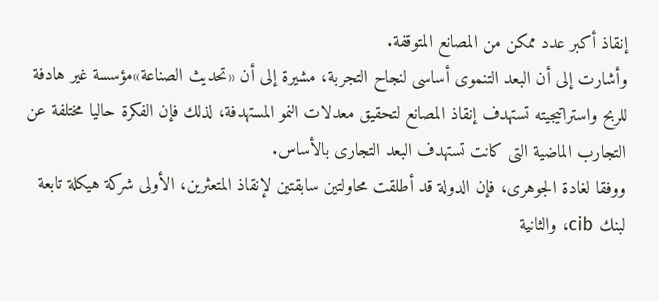إنقاذ أكبر عدد ممكن من المصانع المتوقفة.
وأشارت إلى أن البعد التنموى أساسى لنجاح التجربة، مشيرة إلى أن «تحديث الصناعة»مؤسسة غير هادفة للربح واستراتيجيته تستهدف إنقاذ المصانع لتحقيق معدلات النمو المستهدفة، لذلك فإن الفكرة حاليا مختلفة عن التجارب الماضية التى كانت تستهدف البعد التجارى بالأساس.
ووفقا لغادة الجوهرى، فإن الدولة قد أطلقت محاولتين سابقتين لإنقاذ المتعثرين، الأولى شركة هيكلة تابعة لبنك cib، والثانية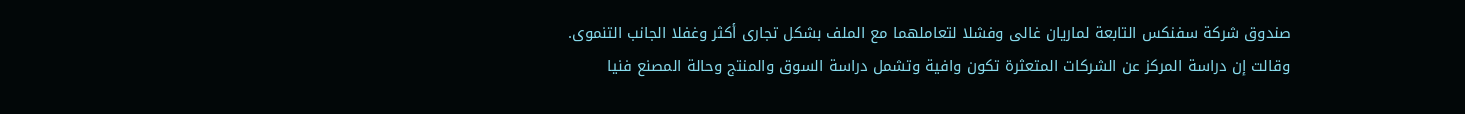صندوق شركة سفنكس التابعة لماريان غالى وفشلا لتعاملهما مع الملف بشكل تجارى أكثر وغفلا الجانب التنموى.
وقالت إن دراسة المركز عن الشركات المتعثرة تكون وافية وتشمل دراسة السوق والمنتج وحالة المصنع فنيا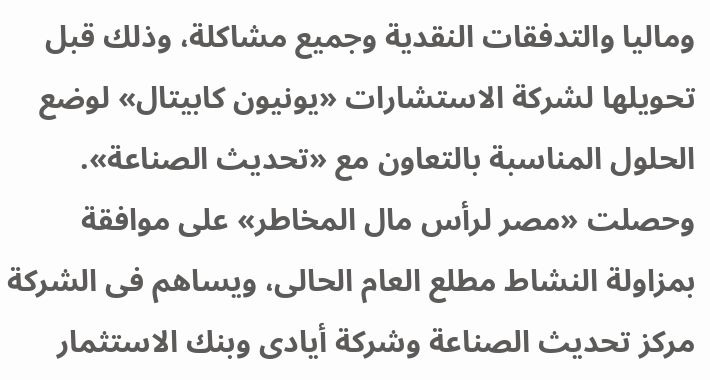وماليا والتدفقات النقدية وجميع مشاكلة، وذلك قبل تحويلها لشركة الاستشارات «يونيون كابيتال» لوضع الحلول المناسبة بالتعاون مع «تحديث الصناعة».
وحصلت «مصر لرأس مال المخاطر» على موافقة بمزاولة النشاط مطلع العام الحالى، ويساهم فى الشركة مركز تحديث الصناعة وشركة أيادى وبنك الاستثمار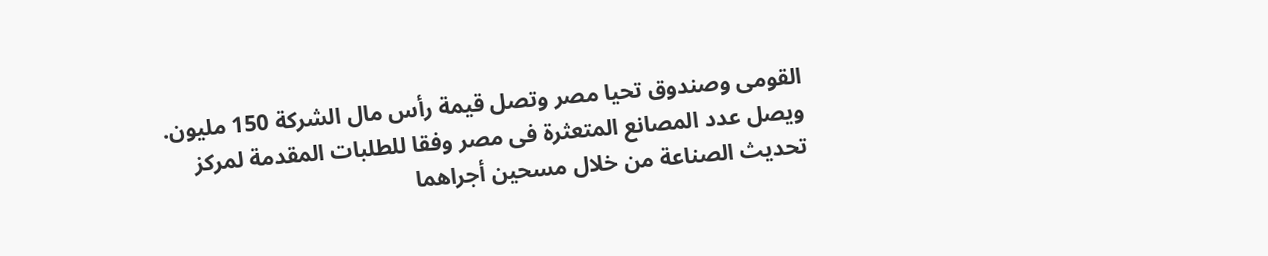القومى وصندوق تحيا مصر وتصل قيمة رأس مال الشركة 150 مليون.
ويصل عدد المصانع المتعثرة فى مصر وفقا للطلبات المقدمة لمركز تحديث الصناعة من خلال مسحين أجراهما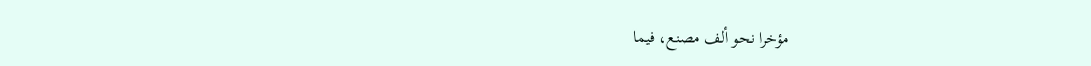مؤخرا نحو ألف مصنع، فيما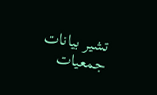تشير بيانات جمعيات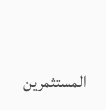المستثمرين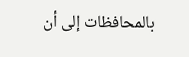بالمحافظات إلى أن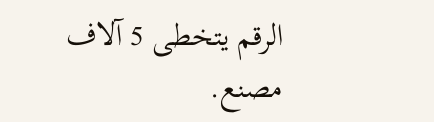الرقم يتخطى 5 آلاف مصنع.